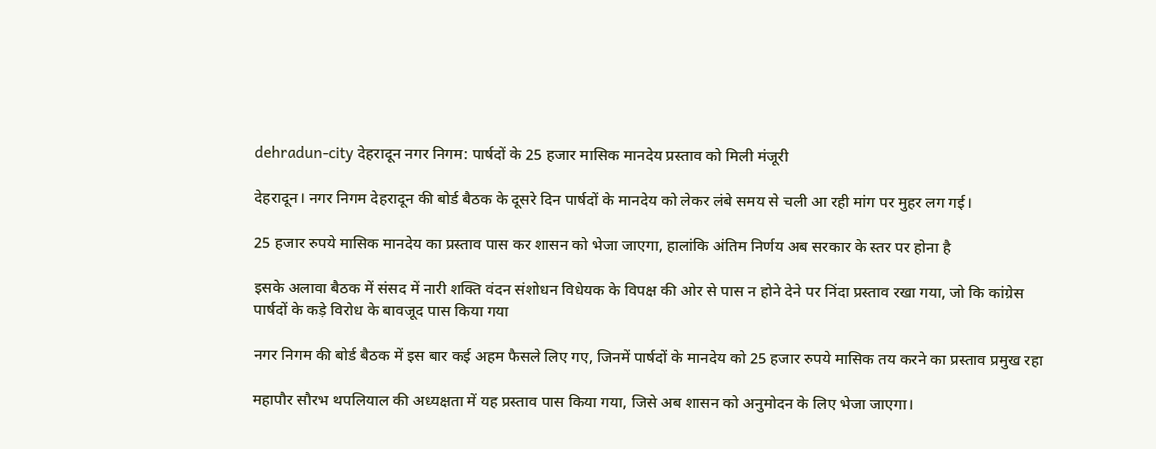dehradun-city देहरादून नगर निगम: पार्षदों के 25 हजार मासिक मानदेय प्रस्ताव को मिली मंजूरी

देहरादून। नगर निगम देहरादून की बोर्ड बैठक के दूसरे दिन पार्षदों के मानदेय को लेकर लंबे समय से चली आ रही मांग पर मुहर लग गई।

25 हजार रुपये मासिक मानदेय का प्रस्ताव पास कर शासन को भेजा जाएगा, हालांकि अंतिम निर्णय अब सरकार के स्तर पर होना है

इसके अलावा बैठक में संसद में नारी शक्ति वंदन संशोधन विधेयक के विपक्ष की ओर से पास न होने देने पर निंदा प्रस्ताव रखा गया, जो कि कांग्रेस पार्षदों के कड़े विरोध के बावजूद पास किया गया

नगर निगम की बोर्ड बैठक में इस बार कई अहम फैसले लिए गए, जिनमें पार्षदों के मानदेय को 25 हजार रुपये मासिक तय करने का प्रस्ताव प्रमुख रहा

महापौर सौरभ थपलियाल की अध्यक्षता में यह प्रस्ताव पास किया गया, जिसे अब शासन को अनुमोदन के लिए भेजा जाएगा।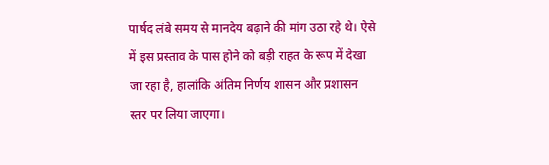पार्षद लंबे समय से मानदेय बढ़ाने की मांग उठा रहे थे। ऐसे में इस प्रस्ताव के पास होने को बड़ी राहत के रूप में देखा जा रहा है, हालांकि अंतिम निर्णय शासन और प्रशासन स्तर पर लिया जाएगा।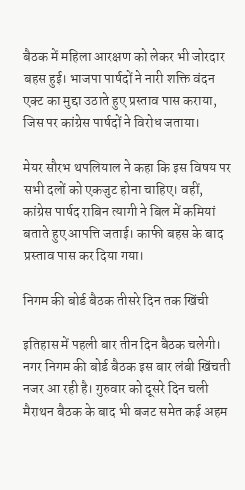बैठक में महिला आरक्षण को लेकर भी जोरदार बहस हुई। भाजपा पार्षदों ने नारी शक्ति वंदन एक्ट का मुद्दा उठाते हुए प्रस्ताव पास कराया, जिस पर कांग्रेस पार्षदों ने विरोध जताया।

मेयर सौरभ थपलियाल ने कहा कि इस विषय पर सभी दलों को एकजुट होना चाहिए। वहीं, कांग्रेस पार्षद राबिन त्यागी ने बिल में कमियां बताते हुए आपत्ति जताई। काफी बहस के बाद प्रस्ताव पास कर दिया गया।

निगम की बोर्ड बैठक तीसरे दिन तक खिंची

इतिहास में पहली बार तीन दिन बैठक चलेगी। नगर निगम की बोर्ड बैठक इस बार लंबी खिंचती नजर आ रही है। गुरुवार को दूसरे दिन चली मैराथन बैठक के बाद भी बजट समेत कई अहम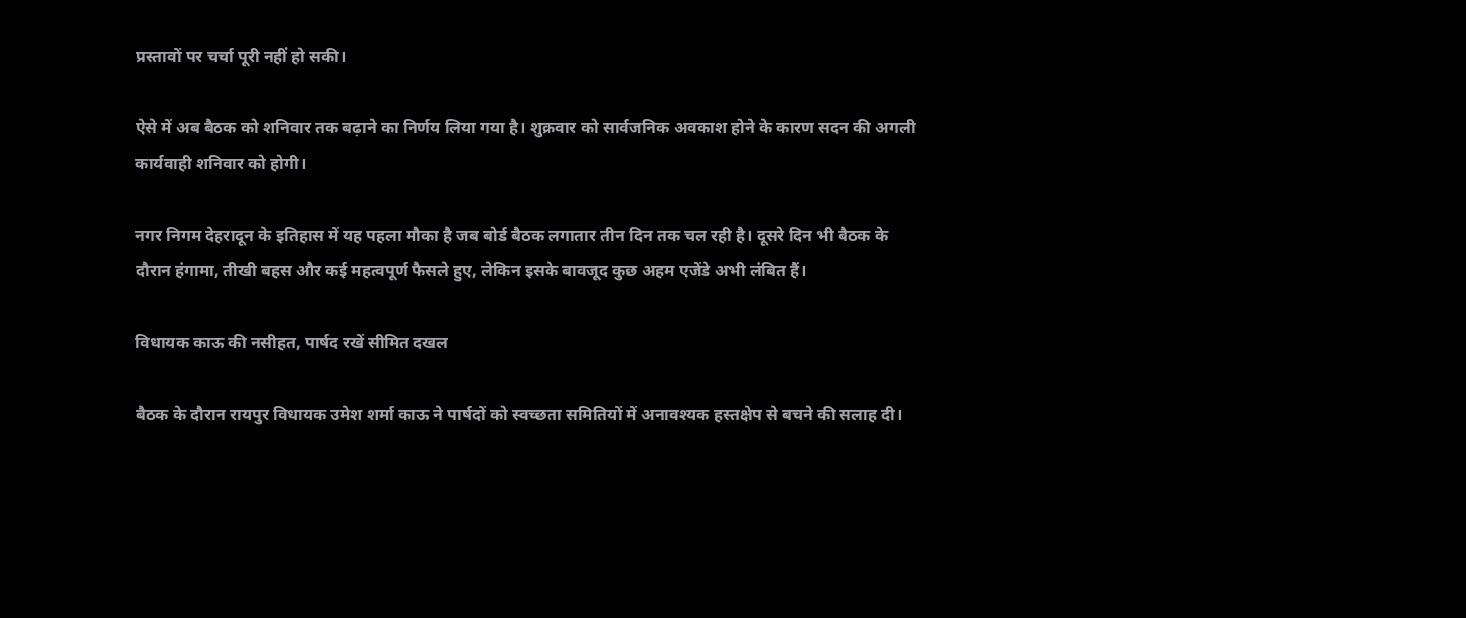प्रस्तावों पर चर्चा पूरी नहीं हो सकी।

ऐसे में अब बैठक को शनिवार तक बढ़ाने का निर्णय लिया गया है। शुक्रवार को सार्वजनिक अवकाश होने के कारण सदन की अगली कार्यवाही शनिवार को होगी।

नगर निगम देहरादून के इतिहास में यह पहला मौका है जब बोर्ड बैठक लगातार तीन दिन तक चल रही है। दूसरे दिन भी बैठक के दौरान हंगामा, तीखी बहस और कई महत्वपूर्ण फैसले हुए, लेकिन इसके बावजूद कुछ अहम एजेंडे अभी लंबित हैं।

विधायक काऊ की नसीहत, पार्षद रखें सीमित दखल

बैठक के दौरान रायपुर विधायक उमेश शर्मा काऊ ने पार्षदों को स्वच्छता समितियों में अनावश्यक हस्तक्षेप से बचने की सलाह दी।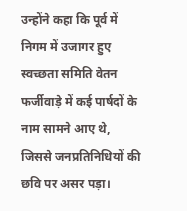उन्होंने कहा कि पूर्व में निगम में उजागर हुए स्वच्छता समिति वेतन फर्जीवाड़े में कई पार्षदों के नाम सामने आए थे, जिससे जनप्रतिनिधियों की छवि पर असर पड़ा।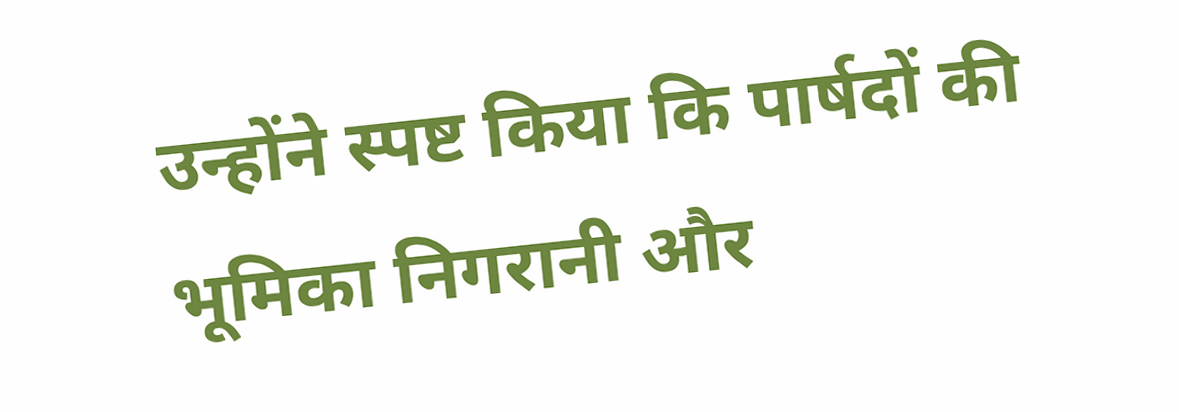उन्होंने स्पष्ट किया कि पार्षदों की भूमिका निगरानी और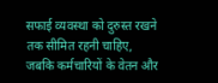सफाई व्यवस्था को दुरुस्त रखने तक सीमित रहनी चाहिए, जबकि कर्मचारियों के वेतन और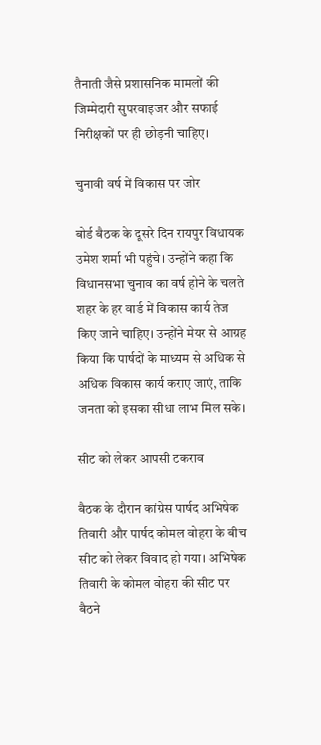तैनाती जैसे प्रशासनिक मामलों की जिम्मेदारी सुपरवाइजर और सफाई निरीक्षकों पर ही छोड़नी चाहिए।

चुनावी वर्ष में विकास पर जोर

बोर्ड बैठक के दूसरे दिन रायपुर विधायक उमेश शर्मा भी पहुंचे। उन्होंने कहा कि विधानसभा चुनाव का वर्ष होने के चलते शहर के हर वार्ड में विकास कार्य तेज किए जाने चाहिए। उन्होंने मेयर से आग्रह किया कि पार्षदों के माध्यम से अधिक से अधिक विकास कार्य कराए जाएं, ताकि जनता को इसका सीधा लाभ मिल सके।

सीट को लेकर आपसी टकराव

बैठक के दौरान कांग्रेस पार्षद अभिषेक तिवारी और पार्षद कोमल वोहरा के बीच सीट को लेकर विवाद हो गया। अभिषेक तिवारी के कोमल वोहरा की सीट पर बैठने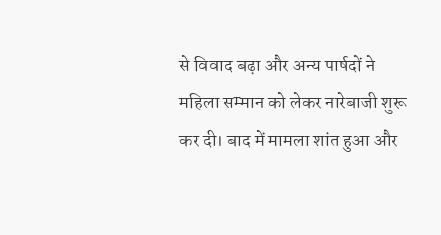से विवाद बढ़ा और अन्य पार्षदों ने महिला सम्मान को लेकर नारेबाजी शुरू कर दी। बाद में मामला शांत हुआ और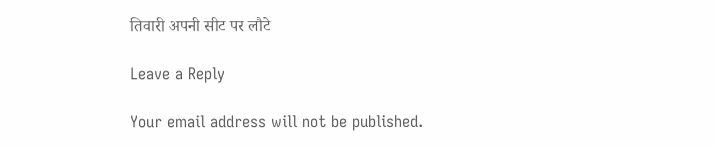तिवारी अपनी सीट पर लौटे

Leave a Reply

Your email address will not be published.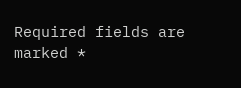Required fields are marked *